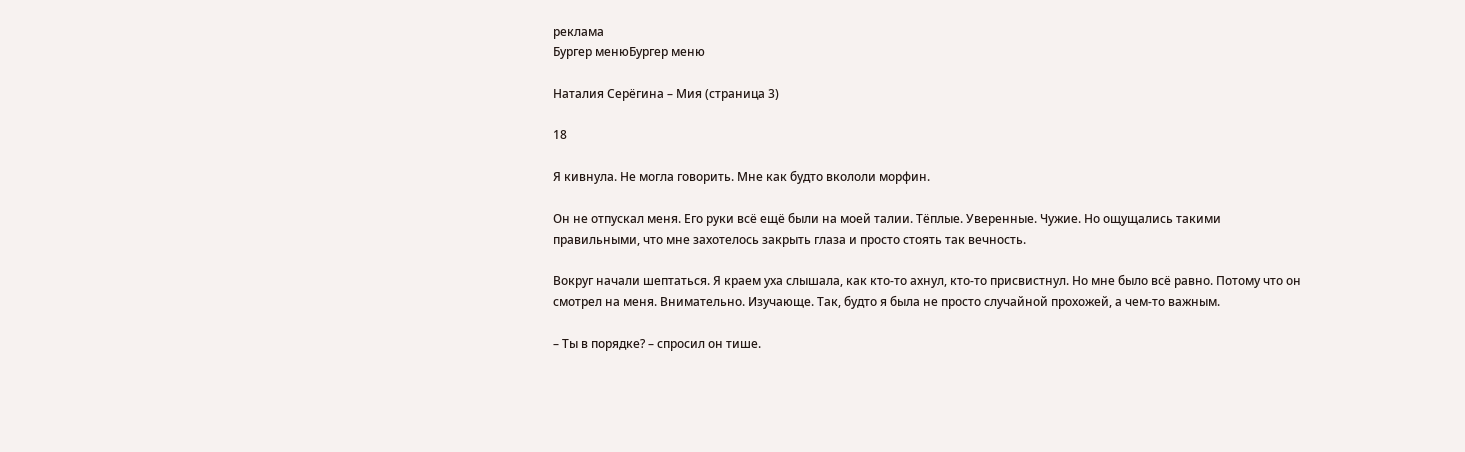реклама
Бургер менюБургер меню

Наталия Серёгина – Мия (страница 3)

18

Я кивнула. Не могла говорить. Мне как будто вкололи морфин.

Он не отпускал меня. Его руки всё ещё были на моей талии. Тёплые. Уверенные. Чужие. Но ощущались такими правильными, что мне захотелось закрыть глаза и просто стоять так вечность.

Вокруг начали шептаться. Я краем уха слышала, как кто-то ахнул, кто-то присвистнул. Но мне было всё равно. Потому что он смотрел на меня. Внимательно. Изучающе. Так, будто я была не просто случайной прохожей, а чем-то важным.

– Ты в порядке? – спросил он тише.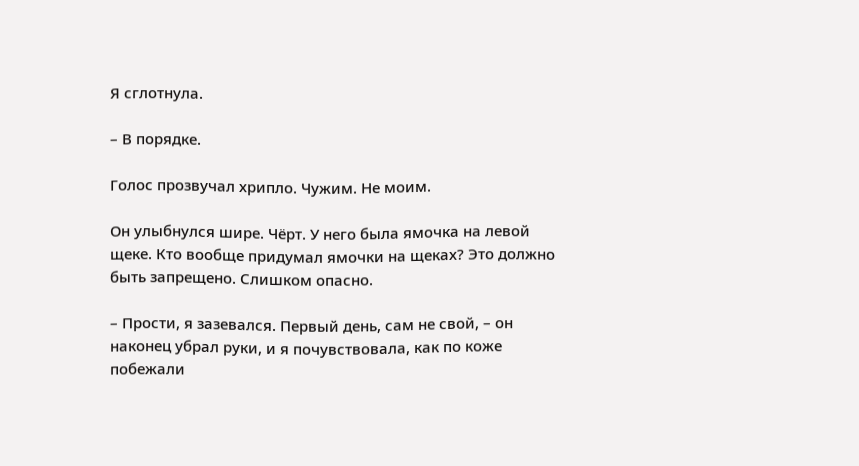Я сглотнула.

– В порядке.

Голос прозвучал хрипло. Чужим. Не моим.

Он улыбнулся шире. Чёрт. У него была ямочка на левой щеке. Кто вообще придумал ямочки на щеках? Это должно быть запрещено. Слишком опасно.

– Прости, я зазевался. Первый день, сам не свой, – он наконец убрал руки, и я почувствовала, как по коже побежали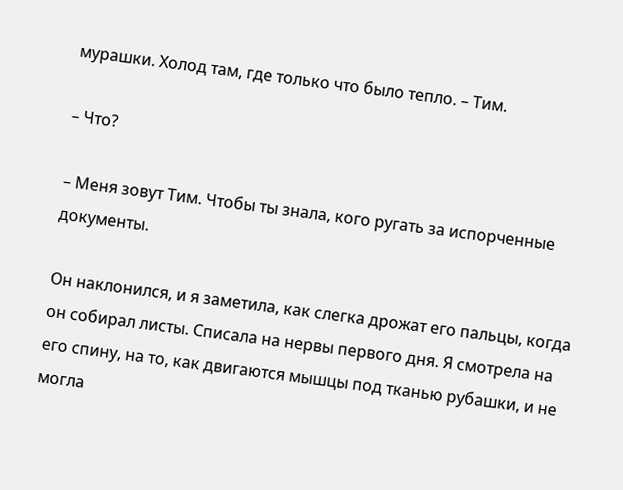мурашки. Холод там, где только что было тепло. – Тим.

– Что?

– Меня зовут Тим. Чтобы ты знала, кого ругать за испорченные документы.

Он наклонился, и я заметила, как слегка дрожат его пальцы, когда он собирал листы. Списала на нервы первого дня. Я смотрела на его спину, на то, как двигаются мышцы под тканью рубашки, и не могла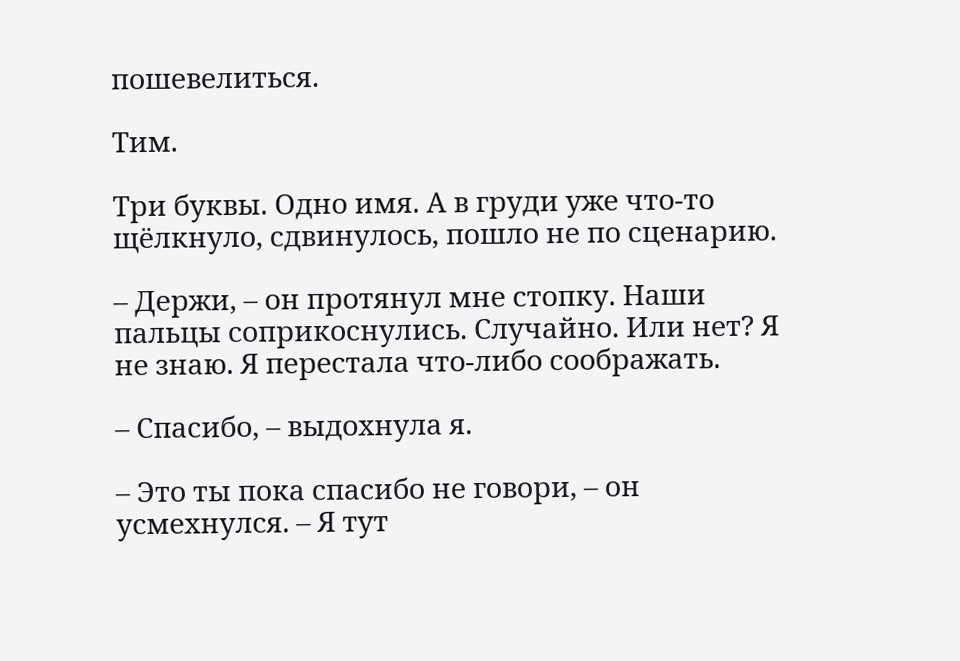пошевелиться.

Тим.

Три буквы. Одно имя. А в груди уже что-то щёлкнуло, сдвинулось, пошло не по сценарию.

– Держи, – он протянул мне стопку. Наши пальцы соприкоснулись. Случайно. Или нет? Я не знаю. Я перестала что-либо соображать.

– Спасибо, – выдохнула я.

– Это ты пока спасибо не говори, – он усмехнулся. – Я тут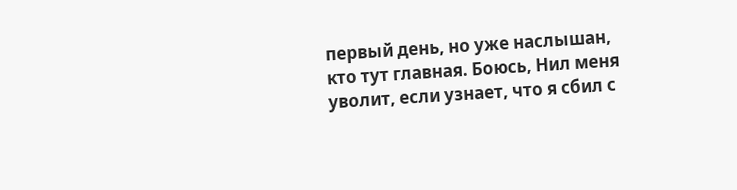первый день, но уже наслышан, кто тут главная. Боюсь, Нил меня уволит, если узнает, что я сбил с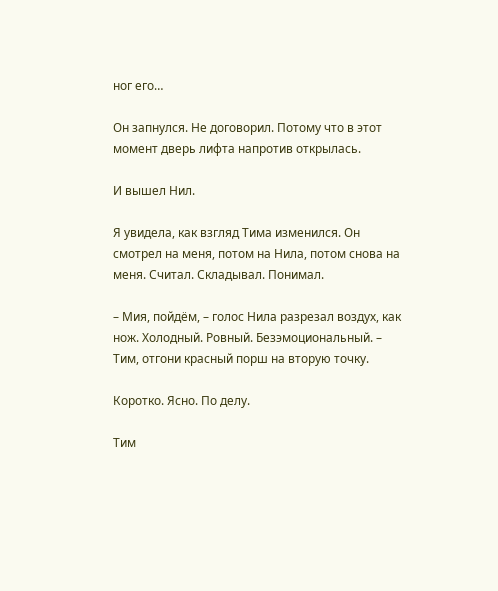ног его…

Он запнулся. Не договорил. Потому что в этот момент дверь лифта напротив открылась.

И вышел Нил.

Я увидела, как взгляд Тима изменился. Он смотрел на меня, потом на Нила, потом снова на меня. Считал. Складывал. Понимал.

– Мия, пойдём, – голос Нила разрезал воздух, как нож. Холодный. Ровный. Безэмоциональный. – Тим, отгони красный порш на вторую точку.

Коротко. Ясно. По делу.

Тим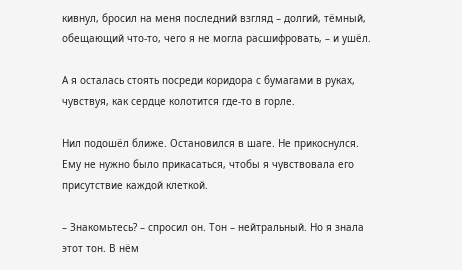кивнул, бросил на меня последний взгляд – долгий, тёмный, обещающий что-то, чего я не могла расшифровать, – и ушёл.

А я осталась стоять посреди коридора с бумагами в руках, чувствуя, как сердце колотится где-то в горле.

Нил подошёл ближе. Остановился в шаге. Не прикоснулся. Ему не нужно было прикасаться, чтобы я чувствовала его присутствие каждой клеткой.

– Знакомьтесь? – спросил он. Тон – нейтральный. Но я знала этот тон. В нём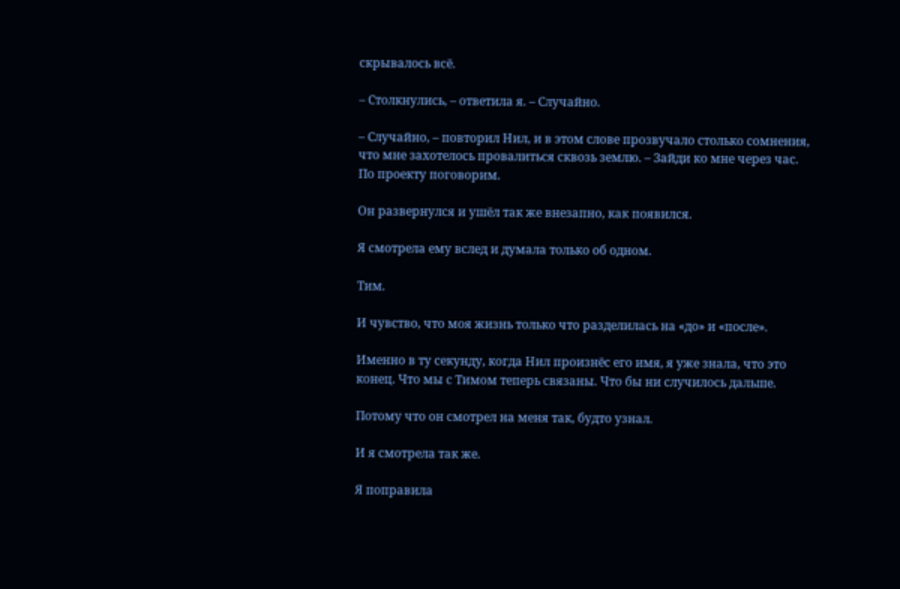скрывалось всё.

– Столкнулись, – ответила я. – Случайно.

– Случайно, – повторил Нил, и в этом слове прозвучало столько сомнения, что мне захотелось провалиться сквозь землю. – Зайди ко мне через час. По проекту поговорим.

Он развернулся и ушёл так же внезапно, как появился.

Я смотрела ему вслед и думала только об одном.

Тим.

И чувство, что моя жизнь только что разделилась на «до» и «после».

Именно в ту секунду, когда Нил произнёс его имя, я уже знала, что это конец. Что мы с Тимом теперь связаны. Что бы ни случилось дальше.

Потому что он смотрел на меня так, будто узнал.

И я смотрела так же.

Я поправила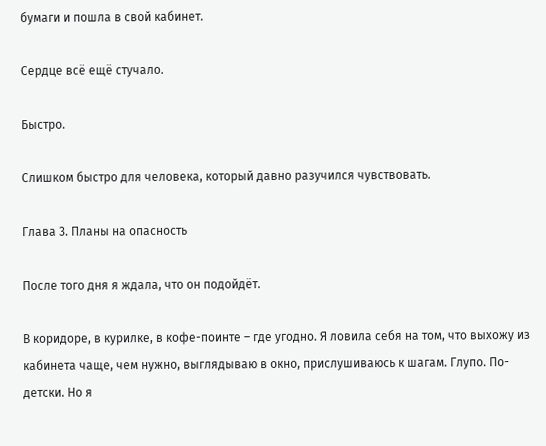бумаги и пошла в свой кабинет.

Сердце всё ещё стучало.

Быстро.

Слишком быстро для человека, который давно разучился чувствовать.

Глава 3. Планы на опасность

После того дня я ждала, что он подойдёт.

В коридоре, в курилке, в кофе-поинте – где угодно. Я ловила себя на том, что выхожу из кабинета чаще, чем нужно, выглядываю в окно, прислушиваюсь к шагам. Глупо. По-детски. Но я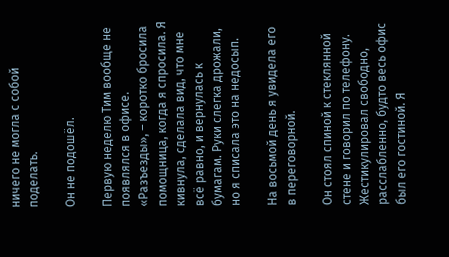ничего не могла с собой поделать.

Он не подошёл.

Первую неделю Тим вообще не появлялся в офисе. «Разъезды», – коротко бросила помощница, когда я спросила. Я кивнула, сделала вид, что мне всё равно, и вернулась к бумагам. Руки слегка дрожали, но я списала это на недосып.

На восьмой день я увидела его в переговорной.

Он стоял спиной к стеклянной стене и говорил по телефону. Жестикулировал свободно, расслабленно, будто весь офис был его гостиной. Я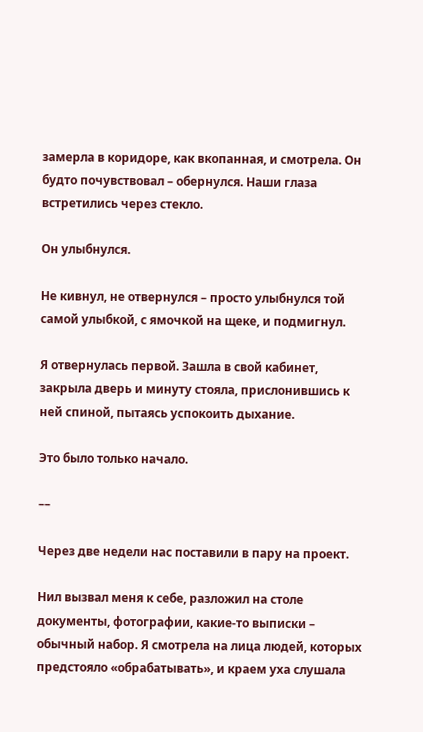замерла в коридоре, как вкопанная, и смотрела. Он будто почувствовал – обернулся. Наши глаза встретились через стекло.

Он улыбнулся.

Не кивнул, не отвернулся – просто улыбнулся той самой улыбкой, с ямочкой на щеке, и подмигнул.

Я отвернулась первой. Зашла в свой кабинет, закрыла дверь и минуту стояла, прислонившись к ней спиной, пытаясь успокоить дыхание.

Это было только начало.

––

Через две недели нас поставили в пару на проект.

Нил вызвал меня к себе, разложил на столе документы, фотографии, какие-то выписки – обычный набор. Я смотрела на лица людей, которых предстояло «обрабатывать», и краем уха слушала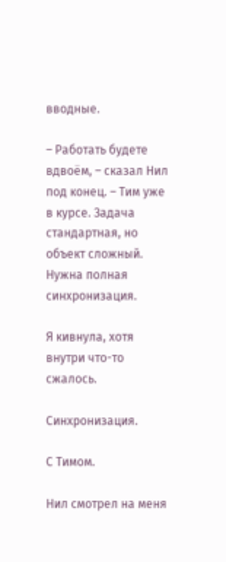вводные.

– Работать будете вдвоём, – сказал Нил под конец. – Тим уже в курсе. Задача стандартная, но объект сложный. Нужна полная синхронизация.

Я кивнула, хотя внутри что-то сжалось.

Синхронизация.

С Тимом.

Нил смотрел на меня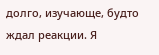долго, изучающе, будто ждал реакции. Я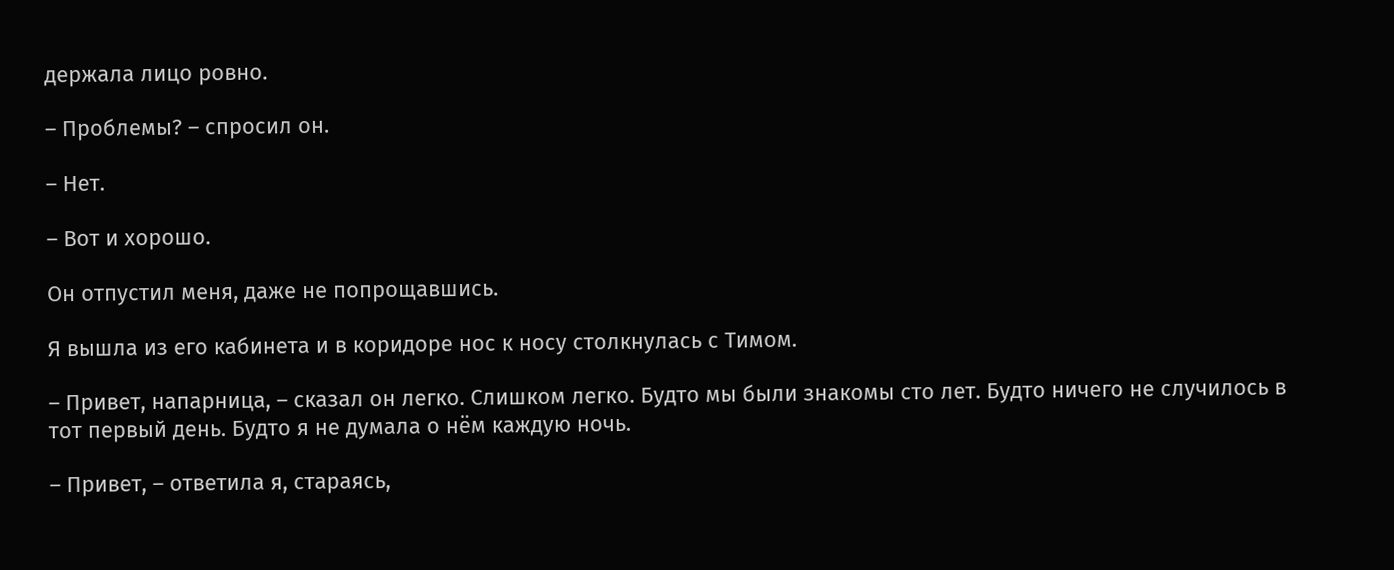держала лицо ровно.

– Проблемы? – спросил он.

– Нет.

– Вот и хорошо.

Он отпустил меня, даже не попрощавшись.

Я вышла из его кабинета и в коридоре нос к носу столкнулась с Тимом.

– Привет, напарница, – сказал он легко. Слишком легко. Будто мы были знакомы сто лет. Будто ничего не случилось в тот первый день. Будто я не думала о нём каждую ночь.

– Привет, – ответила я, стараясь,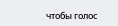чтобы голос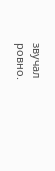звучал ровно.